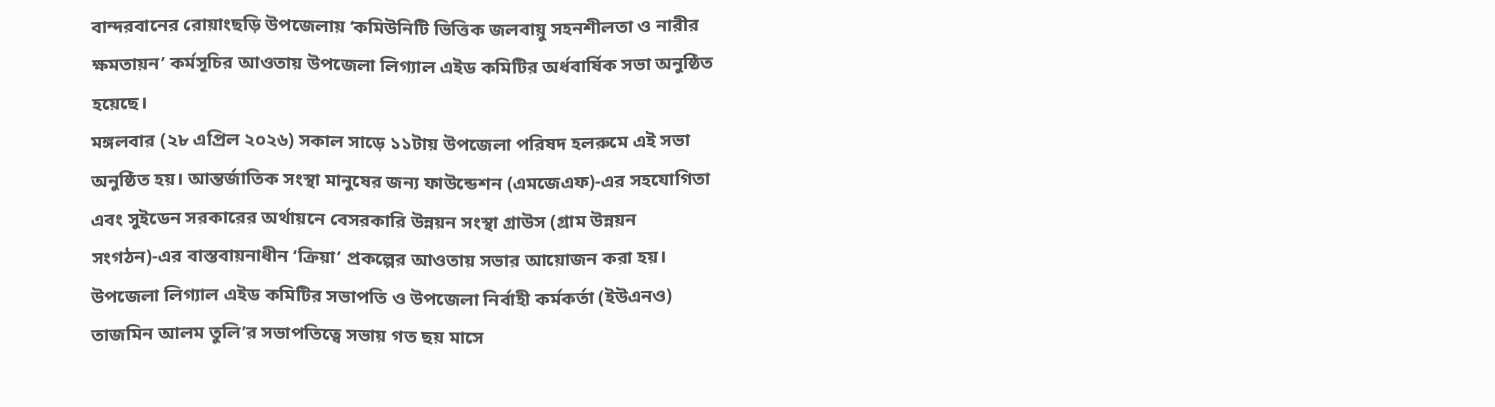বান্দরবানের রোয়াংছড়ি উপজেলায় ‘কমিউনিটি ভিত্তিক জলবায়ু সহনশীলতা ও নারীর ক্ষমতায়ন’ কর্মসূচির আওতায় উপজেলা লিগ্যাল এইড কমিটির অর্ধবার্ষিক সভা অনুষ্ঠিত হয়েছে।
মঙ্গলবার (২৮ এপ্রিল ২০২৬) সকাল সাড়ে ১১টায় উপজেলা পরিষদ হলরুমে এই সভা অনুষ্ঠিত হয়। আন্তর্জাতিক সংস্থা মানুষের জন্য ফাউন্ডেশন (এমজেএফ)-এর সহযোগিতা এবং সুইডেন সরকারের অর্থায়নে বেসরকারি উন্নয়ন সংস্থা গ্রাউস (গ্রাম উন্নয়ন সংগঠন)-এর বাস্তবায়নাধীন ‘ক্রিয়া’ প্রকল্পের আওতায় সভার আয়োজন করা হয়।
উপজেলা লিগ্যাল এইড কমিটির সভাপতি ও উপজেলা নির্বাহী কর্মকর্তা (ইউএনও) তাজমিন আলম তুলি’র সভাপতিত্বে সভায় গত ছয় মাসে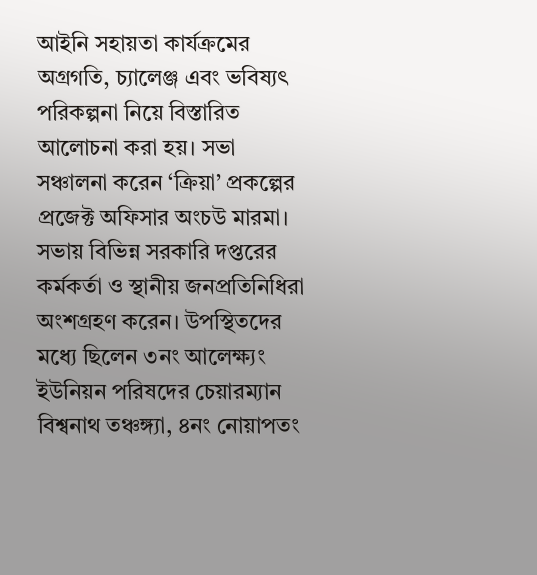আইনি সহায়তা কার্যক্রমের অগ্রগতি, চ্যালেঞ্জ এবং ভবিষ্যৎ পরিকল্পনা নিয়ে বিস্তারিত আলোচনা করা হয়। সভা সঞ্চালনা করেন ‘ক্রিয়া’ প্রকল্পের প্রজেক্ট অফিসার অংচউ মারমা।
সভায় বিভিন্ন সরকারি দপ্তরের কর্মকর্তা ও স্থানীয় জনপ্রতিনিধিরা অংশগ্রহণ করেন। উপস্থিতদের মধ্যে ছিলেন ৩নং আলেক্ষ্যং ইউনিয়ন পরিষদের চেয়ারম্যান বিশ্বনাথ তঞ্চঙ্গ্যা, ৪নং নোয়াপতং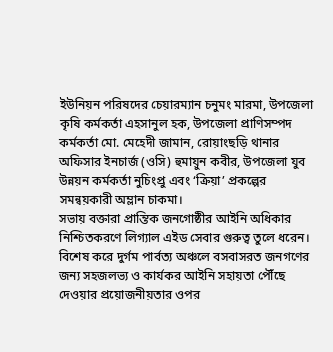ইউনিয়ন পরিষদের চেয়ারম্যান চনুমং মারমা, উপজেলা কৃষি কর্মকর্তা এহসানুল হক, উপজেলা প্রাণিসম্পদ কর্মকর্তা মো. মেহেদী জামান, রোয়াংছড়ি থানার অফিসার ইনচার্জ (ওসি) হুমায়ুন কবীর, উপজেলা যুব উন্নয়ন কর্মকর্তা নুচিংপ্রু এবং ‘ক্রিয়া’ প্রকল্পের সমন্বয়কারী অম্লান চাকমা।
সভায় বক্তারা প্রান্তিক জনগোষ্ঠীর আইনি অধিকার নিশ্চিতকরণে লিগ্যাল এইড সেবার গুরুত্ব তুলে ধরেন। বিশেষ করে দুর্গম পার্বত্য অঞ্চলে বসবাসরত জনগণের জন্য সহজলভ্য ও কার্যকর আইনি সহায়তা পৌঁছে দেওয়ার প্রয়োজনীয়তার ওপর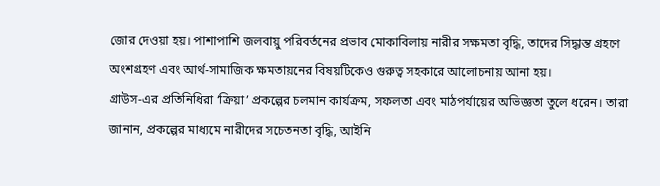জোর দেওয়া হয়। পাশাপাশি জলবায়ু পরিবর্তনের প্রভাব মোকাবিলায় নারীর সক্ষমতা বৃদ্ধি, তাদের সিদ্ধান্ত গ্রহণে অংশগ্রহণ এবং আর্থ-সামাজিক ক্ষমতায়নের বিষয়টিকেও গুরুত্ব সহকারে আলোচনায় আনা হয়।
গ্রাউস-এর প্রতিনিধিরা ‘ক্রিয়া’ প্রকল্পের চলমান কার্যক্রম, সফলতা এবং মাঠপর্যায়ের অভিজ্ঞতা তুলে ধরেন। তারা জানান, প্রকল্পের মাধ্যমে নারীদের সচেতনতা বৃদ্ধি, আইনি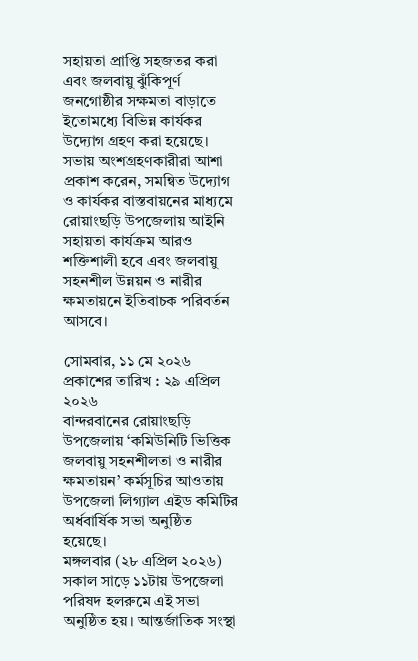সহায়তা প্রাপ্তি সহজতর করা এবং জলবায়ু ঝুঁকিপূর্ণ জনগোষ্ঠীর সক্ষমতা বাড়াতে ইতোমধ্যে বিভিন্ন কার্যকর উদ্যোগ গ্রহণ করা হয়েছে।
সভায় অংশগ্রহণকারীরা আশা প্রকাশ করেন, সমন্বিত উদ্যোগ ও কার্যকর বাস্তবায়নের মাধ্যমে রোয়াংছড়ি উপজেলায় আইনি সহায়তা কার্যক্রম আরও শক্তিশালী হবে এবং জলবায়ু সহনশীল উন্নয়ন ও নারীর ক্ষমতায়নে ইতিবাচক পরিবর্তন আসবে।

সোমবার, ১১ মে ২০২৬
প্রকাশের তারিখ : ২৯ এপ্রিল ২০২৬
বান্দরবানের রোয়াংছড়ি উপজেলায় ‘কমিউনিটি ভিত্তিক জলবায়ু সহনশীলতা ও নারীর ক্ষমতায়ন’ কর্মসূচির আওতায় উপজেলা লিগ্যাল এইড কমিটির অর্ধবার্ষিক সভা অনুষ্ঠিত হয়েছে।
মঙ্গলবার (২৮ এপ্রিল ২০২৬) সকাল সাড়ে ১১টায় উপজেলা পরিষদ হলরুমে এই সভা অনুষ্ঠিত হয়। আন্তর্জাতিক সংস্থা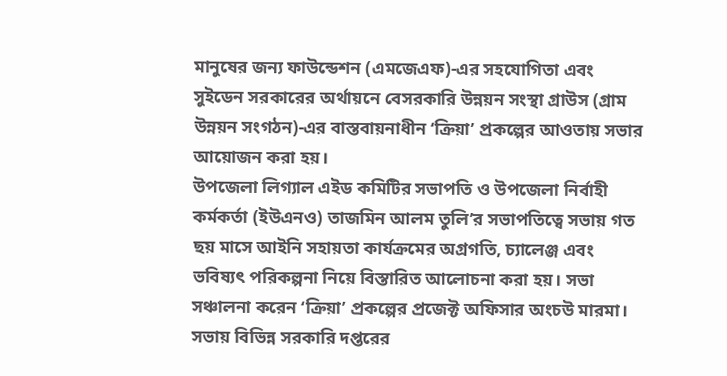মানুষের জন্য ফাউন্ডেশন (এমজেএফ)-এর সহযোগিতা এবং সুইডেন সরকারের অর্থায়নে বেসরকারি উন্নয়ন সংস্থা গ্রাউস (গ্রাম উন্নয়ন সংগঠন)-এর বাস্তবায়নাধীন ‘ক্রিয়া’ প্রকল্পের আওতায় সভার আয়োজন করা হয়।
উপজেলা লিগ্যাল এইড কমিটির সভাপতি ও উপজেলা নির্বাহী কর্মকর্তা (ইউএনও) তাজমিন আলম তুলি’র সভাপতিত্বে সভায় গত ছয় মাসে আইনি সহায়তা কার্যক্রমের অগ্রগতি, চ্যালেঞ্জ এবং ভবিষ্যৎ পরিকল্পনা নিয়ে বিস্তারিত আলোচনা করা হয়। সভা সঞ্চালনা করেন ‘ক্রিয়া’ প্রকল্পের প্রজেক্ট অফিসার অংচউ মারমা।
সভায় বিভিন্ন সরকারি দপ্তরের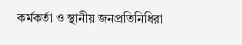কর্মকর্তা ও স্থানীয় জনপ্রতিনিধিরা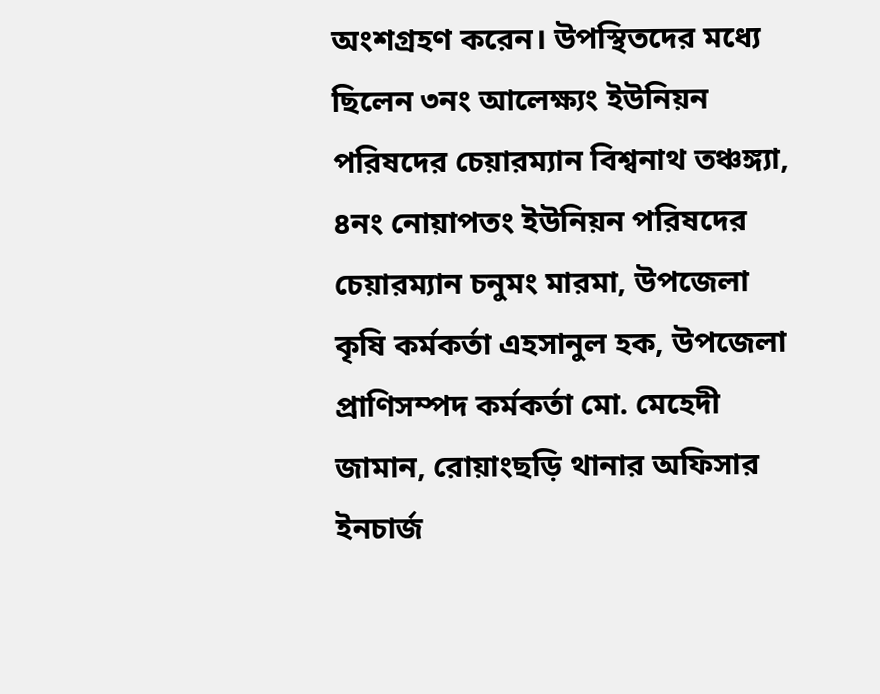অংশগ্রহণ করেন। উপস্থিতদের মধ্যে ছিলেন ৩নং আলেক্ষ্যং ইউনিয়ন পরিষদের চেয়ারম্যান বিশ্বনাথ তঞ্চঙ্গ্যা, ৪নং নোয়াপতং ইউনিয়ন পরিষদের চেয়ারম্যান চনুমং মারমা, উপজেলা কৃষি কর্মকর্তা এহসানুল হক, উপজেলা প্রাণিসম্পদ কর্মকর্তা মো. মেহেদী জামান, রোয়াংছড়ি থানার অফিসার ইনচার্জ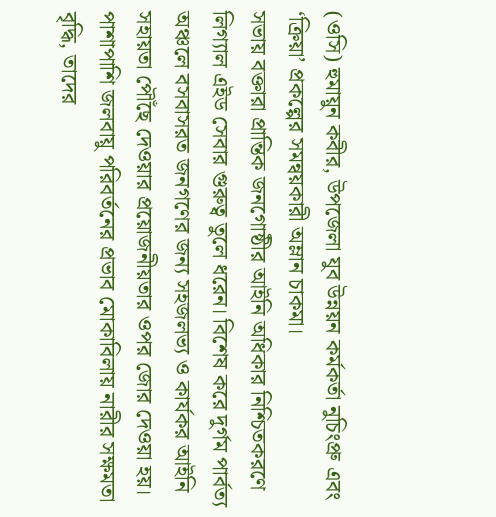(ওসি) হুমায়ুন কবীর, উপজেলা যুব উন্নয়ন কর্মকর্তা নুচিংপ্রু এবং ‘ক্রিয়া’ প্রকল্পের সমন্বয়কারী অম্লান চাকমা।
সভায় বক্তারা প্রান্তিক জনগোষ্ঠীর আইনি অধিকার নিশ্চিতকরণে লিগ্যাল এইড সেবার গুরুত্ব তুলে ধরেন। বিশেষ করে দুর্গম পার্বত্য অঞ্চলে বসবাসরত জনগণের জন্য সহজলভ্য ও কার্যকর আইনি সহায়তা পৌঁছে দেওয়ার প্রয়োজনীয়তার ওপর জোর দেওয়া হয়। পাশাপাশি জলবায়ু পরিবর্তনের প্রভাব মোকাবিলায় নারীর সক্ষমতা বৃদ্ধি, তাদের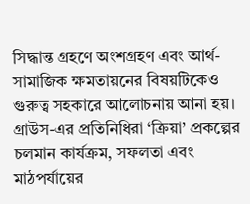সিদ্ধান্ত গ্রহণে অংশগ্রহণ এবং আর্থ-সামাজিক ক্ষমতায়নের বিষয়টিকেও গুরুত্ব সহকারে আলোচনায় আনা হয়।
গ্রাউস-এর প্রতিনিধিরা ‘ক্রিয়া’ প্রকল্পের চলমান কার্যক্রম, সফলতা এবং মাঠপর্যায়ের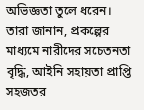অভিজ্ঞতা তুলে ধরেন। তারা জানান, প্রকল্পের মাধ্যমে নারীদের সচেতনতা বৃদ্ধি, আইনি সহায়তা প্রাপ্তি সহজতর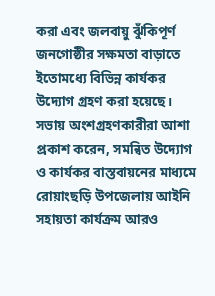করা এবং জলবায়ু ঝুঁকিপূর্ণ জনগোষ্ঠীর সক্ষমতা বাড়াতে ইতোমধ্যে বিভিন্ন কার্যকর উদ্যোগ গ্রহণ করা হয়েছে।
সভায় অংশগ্রহণকারীরা আশা প্রকাশ করেন, সমন্বিত উদ্যোগ ও কার্যকর বাস্তবায়নের মাধ্যমে রোয়াংছড়ি উপজেলায় আইনি সহায়তা কার্যক্রম আরও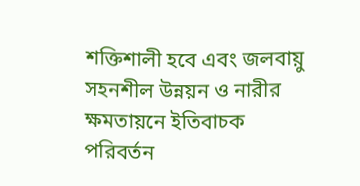শক্তিশালী হবে এবং জলবায়ু সহনশীল উন্নয়ন ও নারীর ক্ষমতায়নে ইতিবাচক পরিবর্তন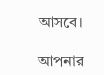আসবে।

আপনার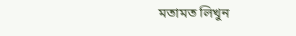মতামত লিখুন